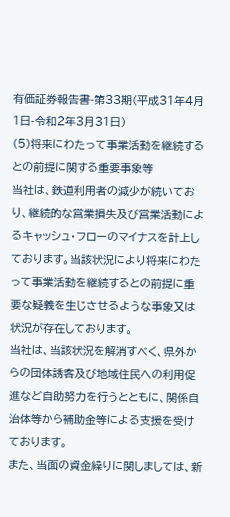有価証券報告書-第33期(平成31年4月1日-令和2年3月31日)
(5)将来にわたって事業活動を継続するとの前提に関する重要事象等
当社は、鉄道利用者の減少が続いており、継続的な営業損失及び営業活動によるキャッシュ・フローのマイナスを計上しております。当該状況により将来にわたって事業活動を継続するとの前提に重要な疑義を生じさせるような事象又は状況が存在しております。
当社は、当該状況を解消すべく、県外からの団体誘客及び地域住民への利用促進など自助努力を行うとともに、関係自治体等から補助金等による支援を受けております。
また、当面の資金繰りに関しましては、新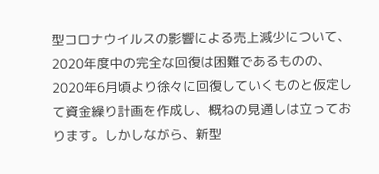型コロナウイルスの影響による売上減少について、2020年度中の完全な回復は困難であるものの、2020年6月頃より徐々に回復していくものと仮定して資金繰り計画を作成し、概ねの見通しは立っております。しかしながら、新型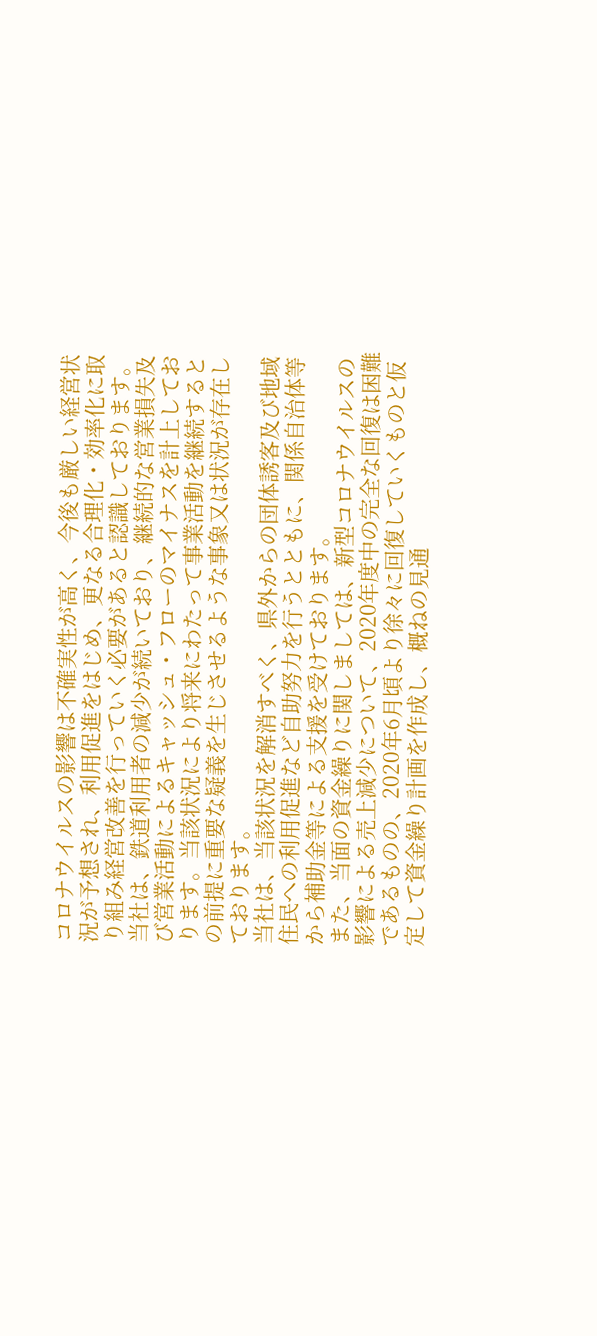コロナウイルスの影響は不確実性が高く、今後も厳しい経営状況が予想され、利用促進をはじめ、更なる合理化・効率化に取り組み経営改善を行っていく必要があると認識しております。
当社は、鉄道利用者の減少が続いており、継続的な営業損失及び営業活動によるキャッシュ・フローのマイナスを計上しております。当該状況により将来にわたって事業活動を継続するとの前提に重要な疑義を生じさせるような事象又は状況が存在しております。
当社は、当該状況を解消すべく、県外からの団体誘客及び地域住民への利用促進など自助努力を行うとともに、関係自治体等から補助金等による支援を受けております。
また、当面の資金繰りに関しましては、新型コロナウイルスの影響による売上減少について、2020年度中の完全な回復は困難であるものの、2020年6月頃より徐々に回復していくものと仮定して資金繰り計画を作成し、概ねの見通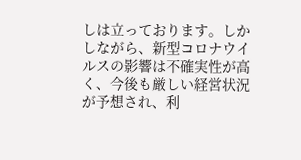しは立っております。しかしながら、新型コロナウイルスの影響は不確実性が高く、今後も厳しい経営状況が予想され、利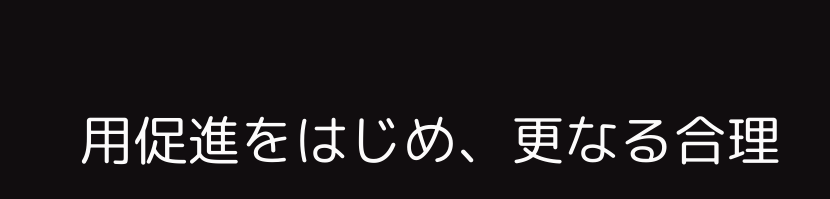用促進をはじめ、更なる合理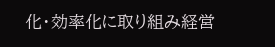化・効率化に取り組み経営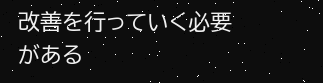改善を行っていく必要がある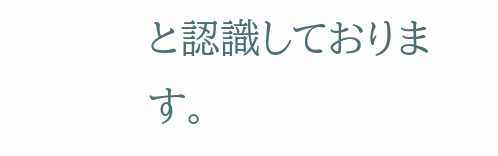と認識しております。